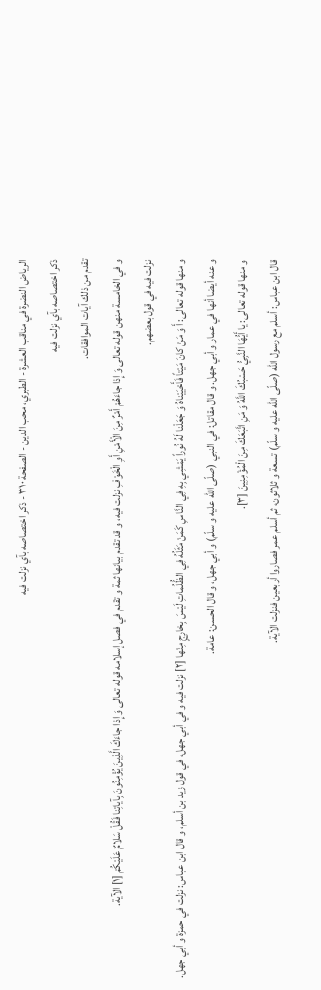الرياض النضرة في مناقب العشرة - الطبري، محب الدين - الصفحة ٣١٠ - ذكر اختصاصه بآي نزلت فيه
ذكر اختصاصه بآي نزلت فيه
تقدم من ذلك آيات الموافقات.
و في الخامسة منهن قوله تعالى وَ إِذا جاءَهُمْ أَمْرٌ مِنَ الْأَمْنِ أَوِ الْخَوْفِ نزلت فيه، و قد تقدم بيانها ثمة و تقدم في فصل إسلامه قوله تعالى وَ إِذا جاءَكَ الَّذِينَ يُؤْمِنُونَ بِآياتِنا فَقُلْ سَلامٌ عَلَيْكُمْ [١] الآية.
نزلت فيه في قول بعضهم.
و منها قوله تعالى: أَ وَ مَنْ كانَ مَيْتاً فَأَحْيَيْناهُ وَ جَعَلْنا لَهُ نُوراً يَمْشِي بِهِ فِي النَّاسِ كَمَنْ مَثَلُهُ فِي الظُّلُماتِ لَيْسَ بِخارِجٍ مِنْها [٢] نزلت فيه و في أبي جهل، في قول زيد بن أسلم، و قال ابن عباس: نزلت في حمزة و أبي جهل.
و عنه أيضا أنها في عمار و أبي جهل. و قال مقاتل: في النبي (صلّى اللّه عليه و سلّم) و أبي جهل، و قال الحسن: عامة.
و منها قوله تعالى: يا أَيُّهَا النَّبِيُّ حَسْبُكَ اللَّهُ وَ مَنِ اتَّبَعَكَ مِنَ الْمُؤْمِنِينَ [٣].
قال ابن عباس: أسلم مع رسول اللّه (صلّى اللّه عليه و سلّم) تسعة و ثلاثون، ثم أسلم عمر فصاروا أربعين فنزلت الآية.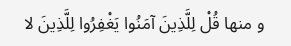و منها قُلْ لِلَّذِينَ آمَنُوا يَغْفِرُوا لِلَّذِينَ لا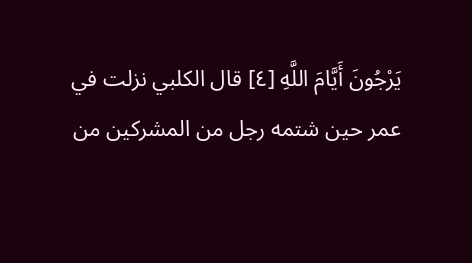يَرْجُونَ أَيَّامَ اللَّهِ [٤] قال الكلبي نزلت في عمر حين شتمه رجل من المشركين من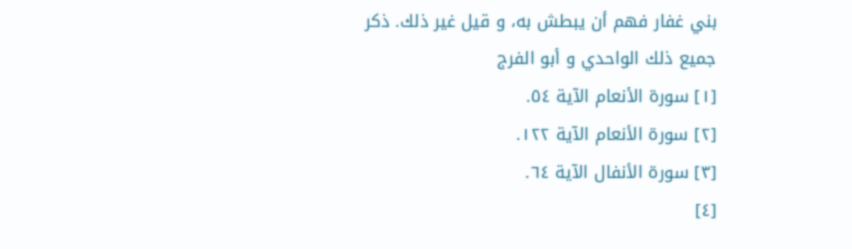بني غفار فهم أن يبطش به، و قيل غير ذلك. ذكر جميع ذلك الواحدي و أبو الفرج
[١] سورة الأنعام الآية ٥٤.
[٢] سورة الأنعام الآية ١٢٢.
[٣] سورة الأنفال الآية ٦٤.
[٤]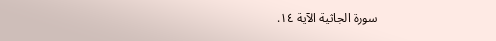سورة الجاثية الآية ١٤.